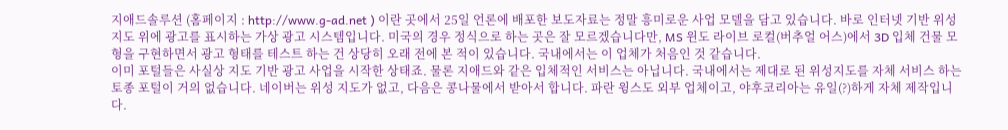지애드솔루션 (홈페이지 : http://www.g-ad.net ) 이란 곳에서 25일 언론에 배포한 보도자료는 정말 흥미로운 사업 모델을 담고 있습니다. 바로 인터넷 기반 위성 지도 위에 광고를 표시하는 가상 광고 시스템입니다. 미국의 경우 정식으로 하는 곳은 잘 모르겠습니다만, MS 윈도 라이브 로컬(버추얼 어스)에서 3D 입체 건물 모형을 구현하면서 광고 형태를 테스트 하는 건 상당히 오래 전에 본 적이 있습니다. 국내에서는 이 업체가 처음인 것 같습니다.
이미 포털들은 사실상 지도 기반 광고 사업을 시작한 상태죠. 물론 지애드와 같은 입체적인 서비스는 아닙니다. 국내에서는 제대로 된 위성지도를 자체 서비스 하는 토종 포털이 거의 없습니다. 네이버는 위성 지도가 없고, 다음은 콩나물에서 받아서 합니다. 파란 윙스도 외부 업체이고, 야후코리아는 유일(?)하게 자체 제작입니다.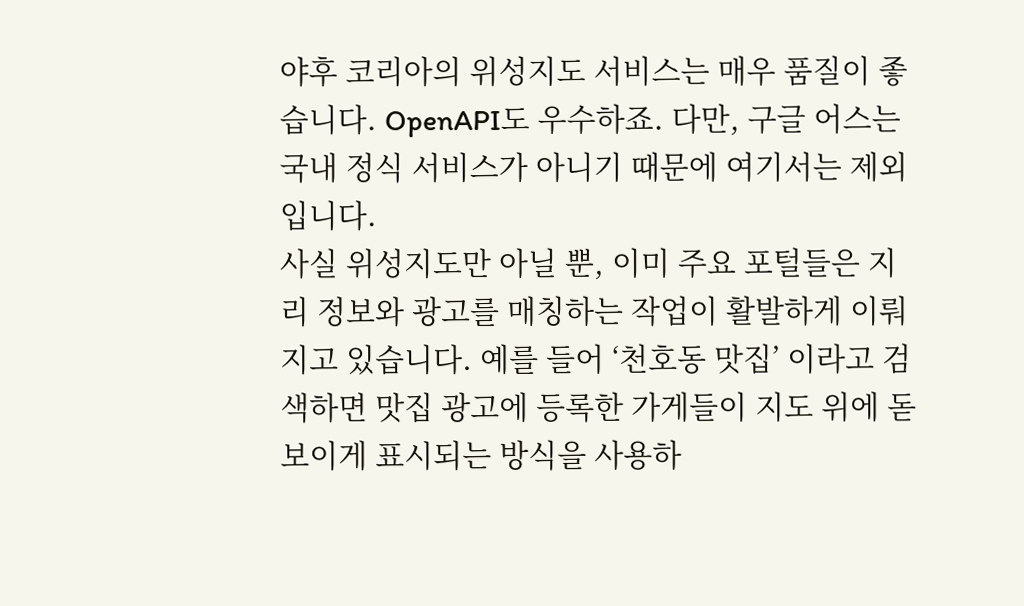야후 코리아의 위성지도 서비스는 매우 품질이 좋습니다. OpenAPI도 우수하죠. 다만, 구글 어스는 국내 정식 서비스가 아니기 때문에 여기서는 제외입니다.
사실 위성지도만 아닐 뿐, 이미 주요 포털들은 지리 정보와 광고를 매칭하는 작업이 활발하게 이뤄지고 있습니다. 예를 들어 ‘천호동 맛집’ 이라고 검색하면 맛집 광고에 등록한 가게들이 지도 위에 돋보이게 표시되는 방식을 사용하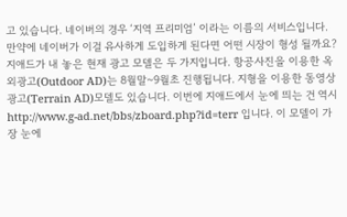고 있습니다. 네이버의 경우 ‘지역 프리미엄’ 이라는 이름의 서비스입니다. 만약에 네이버가 이걸 유사하게 도입하게 된다면 어떤 시장이 형성 될까요?
지애드가 내 놓은 현재 광고 모델은 두 가지입니다. 항공사진을 이용한 옥외광고(Outdoor AD)는 8월말~9월초 진행됩니다. 지형을 이용한 동영상 광고(Terrain AD)모델도 있습니다. 이번에 지애드에서 눈에 띄는 건 역시 http://www.g-ad.net/bbs/zboard.php?id=terr 입니다. 이 모델이 가장 눈에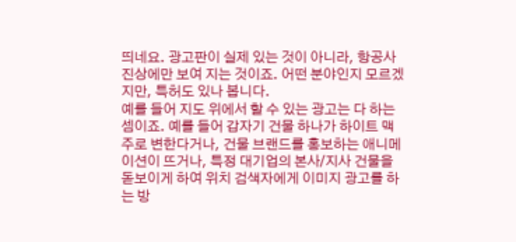띄네요. 광고판이 실제 있는 것이 아니라, 항공사진상에만 보여 지는 것이죠. 어떤 분야인지 모르겠지만, 특허도 있나 봅니다.
예를 들어 지도 위에서 할 수 있는 광고는 다 하는 셈이죠. 예를 들어 갑자기 건물 하나가 하이트 맥주로 변한다거나, 건물 브랜드를 홍보하는 애니메이션이 뜨거나, 특정 대기업의 본사/지사 건물을 돋보이게 하여 위치 검색자에게 이미지 광고를 하는 방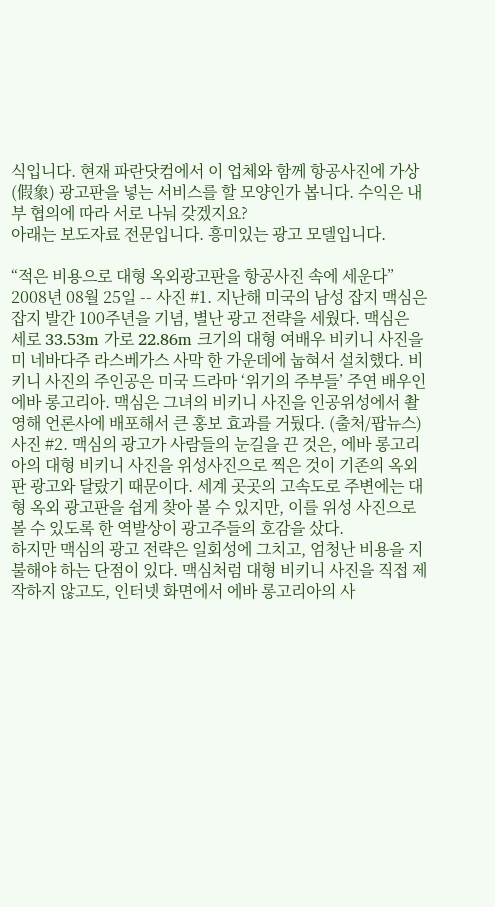식입니다. 현재 파란닷컴에서 이 업체와 함께 항공사진에 가상(假象) 광고판을 넣는 서비스를 할 모양인가 봅니다. 수익은 내부 협의에 따라 서로 나눠 갖겠지요?
아래는 보도자료 전문입니다. 흥미있는 광고 모델입니다.

“적은 비용으로 대형 옥외광고판을 항공사진 속에 세운다”
2008년 08월 25일 -- 사진 #1. 지난해 미국의 남성 잡지 맥심은 잡지 발간 100주년을 기념, 별난 광고 전략을 세웠다. 맥심은 세로 33.53m 가로 22.86m 크기의 대형 여배우 비키니 사진을 미 네바다주 라스베가스 사막 한 가운데에 눕혀서 설치했다. 비키니 사진의 주인공은 미국 드라마 ‘위기의 주부들’ 주연 배우인 에바 롱고리아. 맥심은 그녀의 비키니 사진을 인공위성에서 촬영해 언론사에 배포해서 큰 홍보 효과를 거뒀다. (출처/팝뉴스)
사진 #2. 맥심의 광고가 사람들의 눈길을 끈 것은, 에바 롱고리아의 대형 비키니 사진을 위성사진으로 찍은 것이 기존의 옥외판 광고와 달랐기 때문이다. 세계 곳곳의 고속도로 주변에는 대형 옥외 광고판을 쉽게 찾아 볼 수 있지만, 이를 위성 사진으로 볼 수 있도록 한 역발상이 광고주들의 호감을 샀다.
하지만 맥심의 광고 전략은 일회성에 그치고, 엄청난 비용을 지불해야 하는 단점이 있다. 맥심처럼 대형 비키니 사진을 직접 제작하지 않고도, 인터넷 화면에서 에바 롱고리아의 사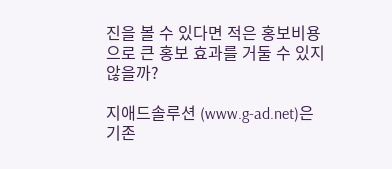진을 볼 수 있다면 적은 홍보비용으로 큰 홍보 효과를 거둘 수 있지 않을까?

지애드솔루션 (www.g-ad.net)은 기존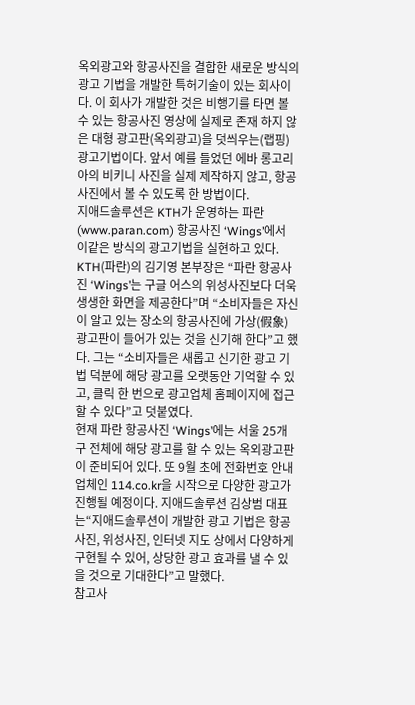옥외광고와 항공사진을 결합한 새로운 방식의 광고 기법을 개발한 특허기술이 있는 회사이다. 이 회사가 개발한 것은 비행기를 타면 볼 수 있는 항공사진 영상에 실제로 존재 하지 않은 대형 광고판(옥외광고)을 덧씌우는(랩핑) 광고기법이다. 앞서 예를 들었던 에바 롱고리아의 비키니 사진을 실제 제작하지 않고, 항공사진에서 볼 수 있도록 한 방법이다.
지애드솔루션은 KTH가 운영하는 파란(www.paran.com) 항공사진 ‘Wings’에서 이같은 방식의 광고기법을 실현하고 있다. KTH(파란)의 김기영 본부장은 “파란 항공사진 ‘Wings’는 구글 어스의 위성사진보다 더욱 생생한 화면을 제공한다”며 “소비자들은 자신이 알고 있는 장소의 항공사진에 가상(假象) 광고판이 들어가 있는 것을 신기해 한다”고 했다. 그는 “소비자들은 새롭고 신기한 광고 기법 덕분에 해당 광고를 오랫동안 기억할 수 있고, 클릭 한 번으로 광고업체 홈페이지에 접근할 수 있다”고 덧붙였다.
현재 파란 항공사진 ‘Wings’에는 서울 25개구 전체에 해당 광고를 할 수 있는 옥외광고판이 준비되어 있다. 또 9월 초에 전화번호 안내 업체인 114.co.kr을 시작으로 다양한 광고가 진행될 예정이다. 지애드솔루션 김상범 대표는“지애드솔루션이 개발한 광고 기법은 항공사진, 위성사진, 인터넷 지도 상에서 다양하게 구현될 수 있어, 상당한 광고 효과를 낼 수 있을 것으로 기대한다”고 말했다.
참고사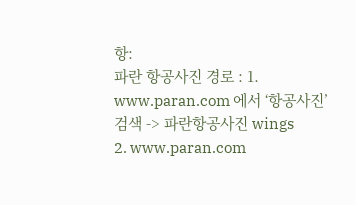항:
파란 항공사진 경로 : 1. www.paran.com 에서 ‘항공사진’ 검색 -> 파란항공사진 wings
2. www.paran.com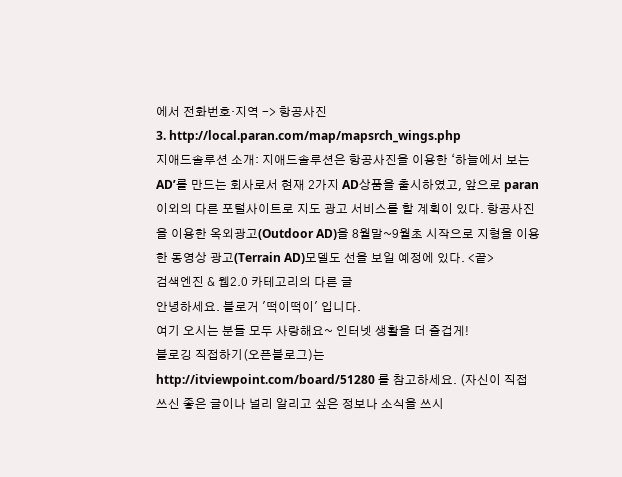에서 전화번호·지역 -> 항공사진
3. http://local.paran.com/map/mapsrch_wings.php
지애드솔루션 소개: 지애드솔루션은 항공사진을 이용한 ‘하늘에서 보는 AD’를 만드는 회사로서 현재 2가지 AD상품을 출시하였고, 앞으로 paran 이외의 다른 포털사이트로 지도 광고 서비스를 할 계획이 있다. 항공사진을 이용한 옥외광고(Outdoor AD)을 8월말~9월초 시작으로 지형을 이용한 동영상 광고(Terrain AD)모델도 선을 보일 예정에 있다. <끝>
검색엔진 & 웹2.0 카테고리의 다른 글
안녕하세요. 블로거 '떡이떡이' 입니다.
여기 오시는 분들 모두 사랑해요~ 인터넷 생활을 더 즐겁게!
블로깅 직접하기(오픈블로그)는 http://itviewpoint.com/board/51280 를 참고하세요. (자신이 직접 쓰신 좋은 글이나 널리 알리고 싶은 정보나 소식을 쓰시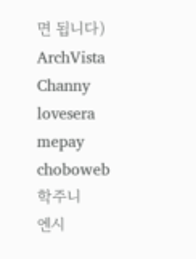면 됩니다)
ArchVista
Channy
lovesera
mepay
choboweb
학주니
엔시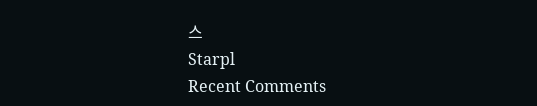스
Starpl
Recent Comments